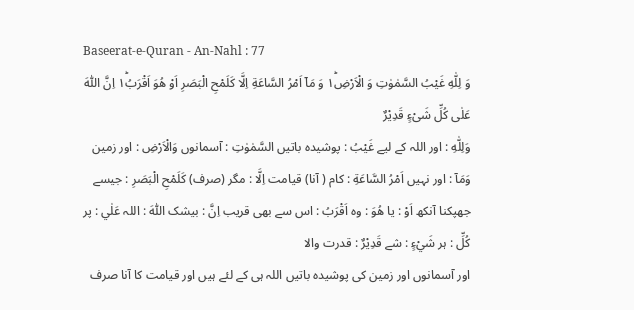Baseerat-e-Quran - An-Nahl : 77
وَ لِلّٰهِ غَیْبُ السَّمٰوٰتِ وَ الْاَرْضِ١ؕ وَ مَاۤ اَمْرُ السَّاعَةِ اِلَّا كَلَمْحِ الْبَصَرِ اَوْ هُوَ اَقْرَبُ١ؕ اِنَّ اللّٰهَ عَلٰى كُلِّ شَیْءٍ قَدِیْرٌ
وَلِلّٰهِ : اور اللہ کے لیے غَيْبُ : پوشیدہ باتیں السَّمٰوٰتِ : آسمانوں وَالْاَرْضِ : اور زمین وَمَآ : اور نہیں اَمْرُ السَّاعَةِ : کام ( آنا) قیامت اِلَّا : مگر (صرف) كَلَمْحِ الْبَصَرِ : جیسے جھپکنا آنکھ اَوْ : یا هُوَ : وہ اَقْرَبُ : اس سے بھی قریب اِنَّ : بیشک اللّٰهَ : اللہ عَلٰي : پر كُلِّ : ہر شَيْءٍ : شے قَدِيْرٌ : قدرت والا
اور آسمانوں اور زمین کی پوشیدہ باتیں اللہ ہی کے لئے ہیں اور قیامت کا آنا صرف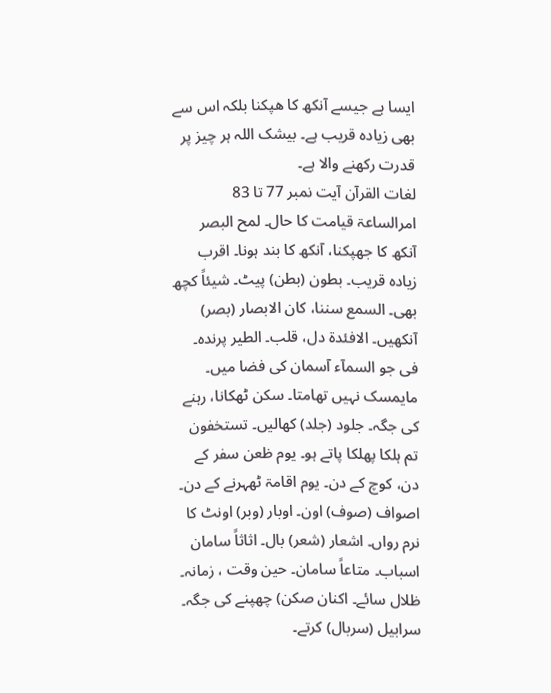ایسا ہے جیسے آنکھ کا ھپکنا بلکہ اس سے بھی زیادہ قریب ہے۔ بیشک اللہ ہر چیز پر قدرت رکھنے والا ہے۔
لغات القرآن آیت نمبر 77 تا 83 امرالساعۃ قیامت کا حال۔ لمح البصر آنکھ کا جھپکنا، آنکھ کا بند ہونا۔ اقرب زیادہ قریب۔ بطون (بطن) پیٹ۔ شیئاً کچھ بھی۔ السمع سننا، کان الابصار (بصر) آنکھیں۔ الافئدۃ دل، قلب۔ الطیر پرندہ۔ فی جو السمآء آسمان کی فضا میں۔ مایمسک نہیں تھامتا۔ سکن ٹھکانا، رہنے کی جگہ۔ جلود (جلد) کھالیں۔ تستخفون تم ہلکا پھلکا پاتے ہو۔ یوم ظعن سفر کے دن، کوچ کے دن۔ یوم اقامۃ ٹھہرنے کے دن۔ اصواف (صوف) اون۔ اوبار (وبر) اونٹ کا نرم رواں۔ اشعار (شعر) بال۔ اثاثاً سامان اسباب۔ متاعاً سامان۔ حین وقت ، زمانہ۔ ظلال سائے۔ اکنان صکن) چھپنے کی جگہ۔ سرابیل (سربال) کرتے۔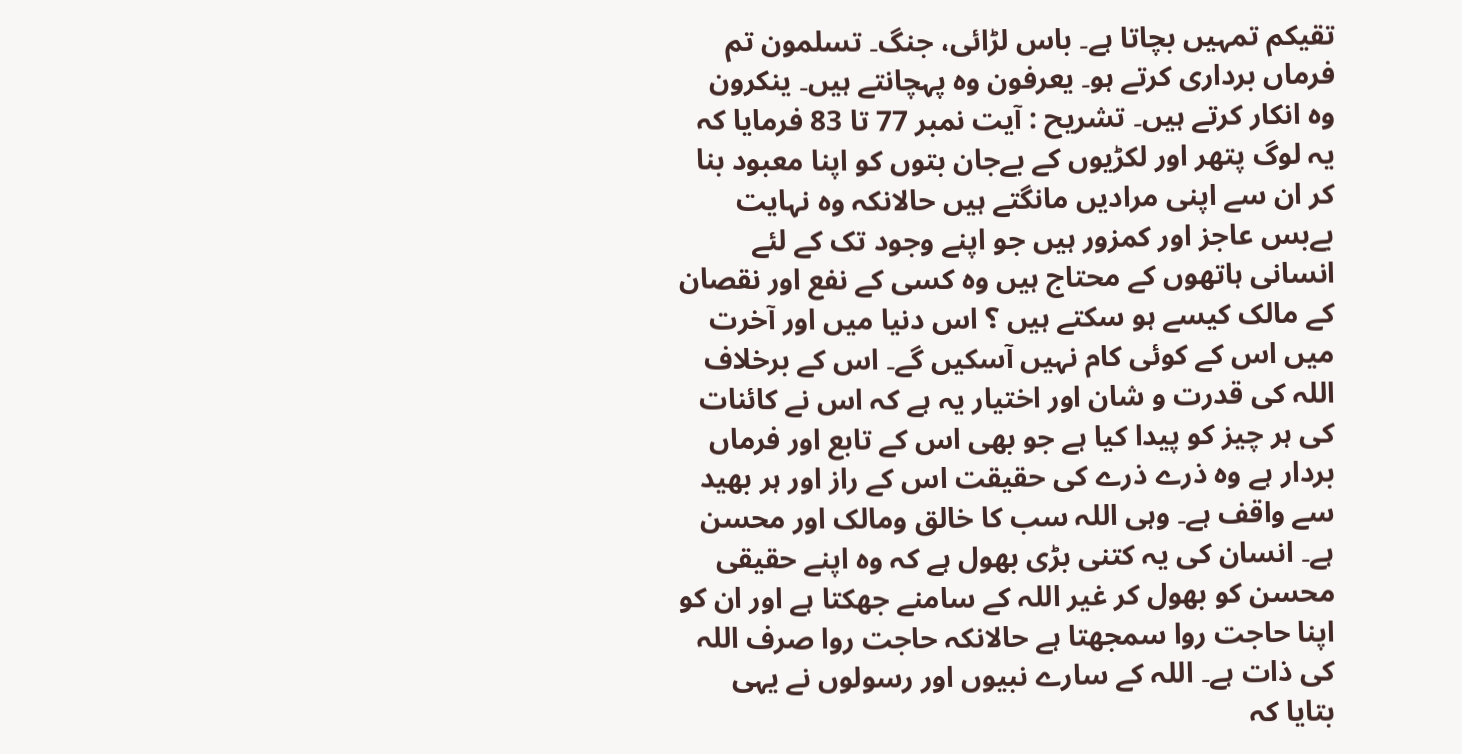تقیکم تمہیں بچاتا ہے۔ باس لڑائی، جنگ۔ تسلمون تم فرماں برداری کرتے ہو۔ یعرفون وہ پہچانتے ہیں۔ ینکرون وہ انکار کرتے ہیں۔ تشریح : آیت نمبر 77 تا 83 فرمایا کہ یہ لوگ پتھر اور لکڑیوں کے بےجان بتوں کو اپنا معبود بنا کر ان سے اپنی مرادیں مانگتے ہیں حالانکہ وہ نہایت بےبس عاجز اور کمزور ہیں جو اپنے وجود تک کے لئے انسانی ہاتھوں کے محتاج ہیں وہ کسی کے نفع اور نقصان کے مالک کیسے ہو سکتے ہیں ؟ اس دنیا میں اور آخرت میں اس کے کوئی کام نہیں آسکیں گے۔ اس کے برخلاف اللہ کی قدرت و شان اور اختیار یہ ہے کہ اس نے کائنات کی ہر چیز کو پیدا کیا ہے جو بھی اس کے تابع اور فرماں بردار ہے وہ ذرے ذرے کی حقیقت اس کے راز اور ہر بھید سے واقف ہے۔ وہی اللہ سب کا خالق ومالک اور محسن ہے۔ انسان کی یہ کتنی بڑی بھول ہے کہ وہ اپنے حقیقی محسن کو بھول کر غیر اللہ کے سامنے جھکتا ہے اور ان کو اپنا حاجت روا سمجھتا ہے حالانکہ حاجت روا صرف اللہ کی ذات ہے۔ اللہ کے سارے نبیوں اور رسولوں نے یہی بتایا کہ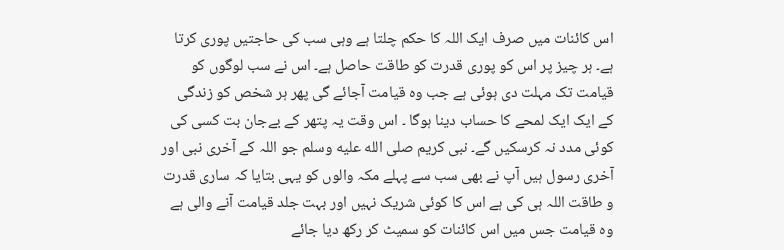اس کائنات میں صرف ایک اللہ کا حکم چلتا ہے وہی سب کی حاجتیں پوری کرتا ہے۔ ہر چیز پر اس کو پوری قدرت کو طاقت حاصل ہے۔ اس نے سب لوگوں کو قیامت تک مہلت دی ہوئی ہے جب وہ قیامت آجائے گی پھر ہر شخص کو زندگی کے ایک ایک لمحے کا حساب دینا ہوگا ۔ اس وقت یہ پتھر کے بےجان بت کسی کی کوئی مدد نہ کرسکیں گے۔ نبی کریم صلى الله عليه وسلم جو اللہ کے آخری نبی اور آخری رسول ہیں آپ نے بھی سب سے پہلے مکہ والوں کو یہی بتایا کہ ساری قدرت و طاقت اللہ ہی کی ہے اس کا کوئی شریک نہیں اور بہت جلد قیامت آنے والی ہے وہ قیامت جس میں اس کائنات کو سمیٹ کر رکھ دیا جائے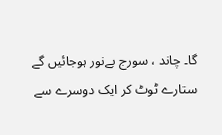گا۔ چاند ، سورج بےنور ہوجائیں گے ستارے ٹوٹ کر ایک دوسرے سے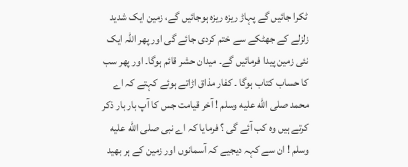ٹکرا جائیں گے پہاڑ ریزہ ریزہ ہوجائیں گے، زمین ایک شدید زلزلے کے جھٹکے سے ختم کردی جائے گی اور پھر اللہ ایک نئی زمین پیدا فرمائیں گے۔ میدان حشر قائم ہوگا۔ اور پھر سب کا حساب کتاب ہوگا ۔ کفار مذاق اڑاتے ہوئے کہتے کہ اے محمد صلى الله عليه وسلم ! آخر قیامت جس کا آپ بار بار ذکر کرتے ہیں وہ کب آئے گی ؟ فرمایا کہ اے نبی صلى الله عليه وسلم ! ان سے کہہ دیجیے کہ آسمانوں اور زمین کے ہر بھید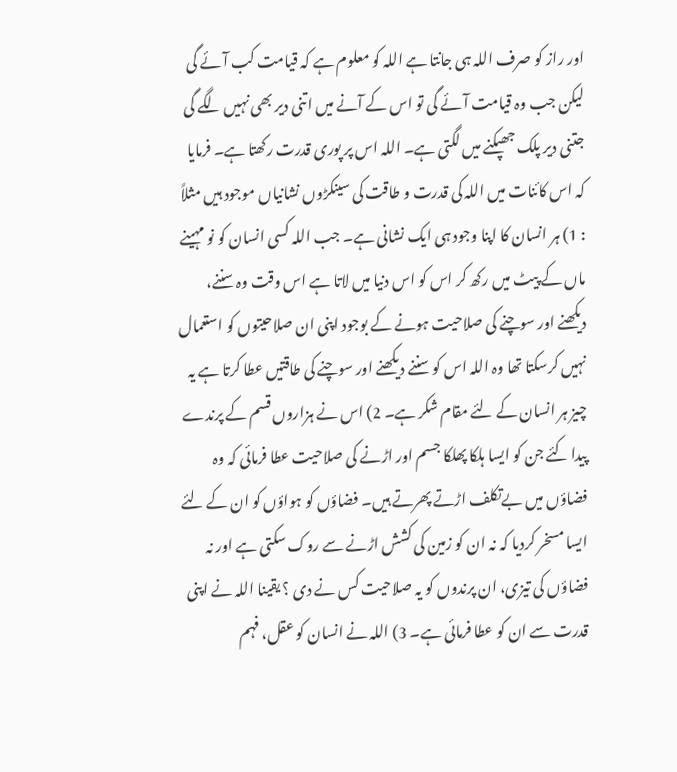اور راز کو صرف اللہ ہی جانتا ہے اللہ کو معلوم ہے کہ قیامت کب آئے گی لیکن جب وہ قیامت آئے گی تو اس کے آنے میں اتنی دیر بھی نہیں لگے گی جتنی دیر پلک جھپکنے میں لگتی ہے۔ اللہ اس پر پوری قدرت رکھتا ہے۔ فرمایا کہ اس کائنات میں اللہ کی قدرت و طاقت کی سینکڑوں نشانیاں موجود ہیں مثلاً : 1) ہر انسان کا اپنا وجود ہی ایک نشانی ہے۔ جب اللہ کسی انسان کو نو مہینے ماں کے پیٹ میں رکھ کر اس کو اس دنیا میں لاتا ہے اس وقت وہ سننے، دیکھنے اور سوچنے کی صلاحیت ہونے کے بوجود اپنی ان صلاحیتوں کو استعمال نہیں کرسکتا تھا وہ اللہ اس کو سننے دیکھنے اور سوچنے کی طاقتیں عطا کرتا ہے یہ چیز ہر انسان کے لئے مقام شکر ہے۔ 2) اس نے ہزاروں قسم کے پرندے پیدا کئے جن کو ایسا ہلکا پھلکا جسم اور اڑنے کی صلاحیت عطا فرمائی کہ وہ فضاؤں میں بےتکلف اڑتے پھرتے ہیں۔ فضاؤں کو ہواؤں کو ان کے لئے ایسا مسخر کردیا کہ نہ ان کو زمین کی کشش اڑنے سے روک سکتی ہے اور نہ فضاؤں کی تیزی، ان پرندوں کو یہ صلاحیت کس نے دی ؟ یقینا اللہ نے اپنی قدرت سے ان کو عطا فرمائی ہے۔ 3) اللہ نے انسان کو عقل، فہم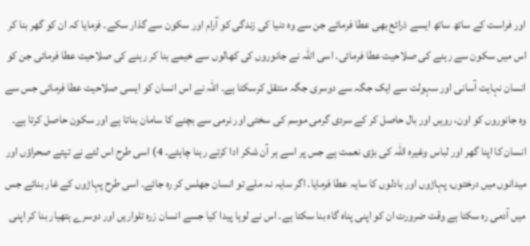اور فراست کے ساتھ ساتھ ایسے ذرائع بھی عطا فرمائے جن سے وہ دنیا کی زندگی کو آرام اور سکون سے گذار سکے۔ فرمایا کہ ان کو گھر بنا کر اس میں سکون سے رہنے کی صلاحیت عطا فرمائی۔ اسی اللہ نے جانوروں کی کھالوں سے خیمے بنا کر رہنے کی صلاحیت عطا فرمائی جن کو انسان نہایت آسانی اور سہولت سے ایک جگہ سے دوسری جگہ منتقل کرسکتا ہے۔ اللہ نے اس انسان کو ایسی صلاحیت عطا فرمائی جس سے وہ جانوروں کو اون، رویں اور بال حاصل کر کے سردی گرمی موسم کی سختی اور نرمی سے بچنے کا سامان بناتا ہے اور سکون حاصل کرتا ہے۔ انسان کا اپنا گھر اور لباس وغیرہ اللہ کی بڑی نعمت ہے جس پر اسے ہر آن شکر ادا کرتے رہنا چاہئے۔ 4) اسی طرح اس لئے نے تپتے صحراؤں اور میدانوں میں درختوں، پہاڑوں اور بادلوں کا سایہ عطا فرمایا۔ اگر سایہ نہ ملے تو انسان جھلس کر رہ جائے۔ اسی طرح پہاڑوں کے غار بنائے جس میں آدمی رہ سکتا ہے وقت ضرورت ان کو اپنی پناہ گاہ بنا سکتا ہے۔ اس نے لوہا پیدا کیا جسے انسان زرہ تلواریں اور دوسرے ہتھیار بنا کر اپنی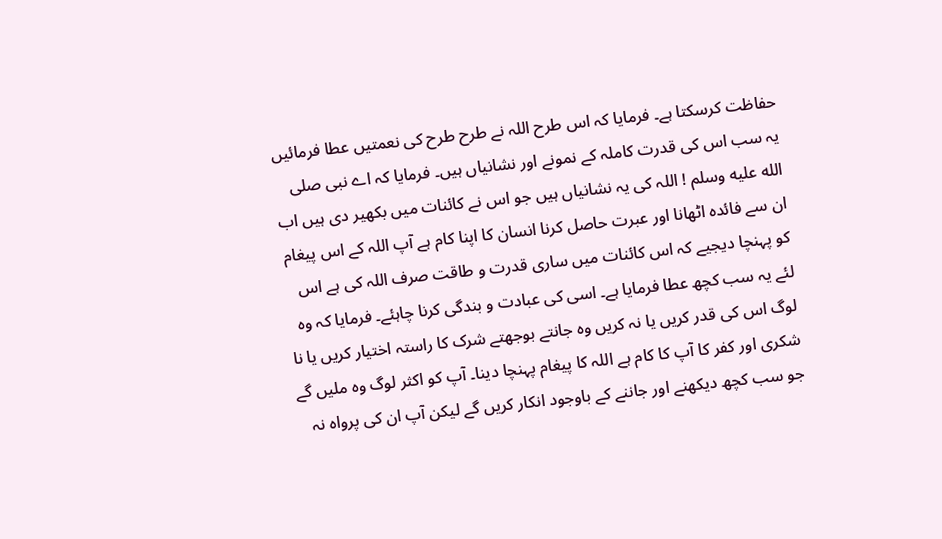حفاظت کرسکتا ہے۔ فرمایا کہ اس طرح اللہ نے طرح طرح کی نعمتیں عطا فرمائیں یہ سب اس کی قدرت کاملہ کے نمونے اور نشانیاں ہیں۔ فرمایا کہ اے نبی صلى الله عليه وسلم ! اللہ کی یہ نشانیاں ہیں جو اس نے کائنات میں بکھیر دی ہیں اب ان سے فائدہ اٹھانا اور عبرت حاصل کرنا انسان کا اپنا کام ہے آپ اللہ کے اس پیغام کو پہنچا دیجیے کہ اس کائنات میں ساری قدرت و طاقت صرف اللہ کی ہے اس لئے یہ سب کچھ عطا فرمایا ہے۔ اسی کی عبادت و بندگی کرنا چاہئے۔ فرمایا کہ وہ لوگ اس کی قدر کریں یا نہ کریں وہ جانتے بوجھتے شرک کا راستہ اختیار کریں یا نا شکری اور کفر کا آپ کا کام ہے اللہ کا پیغام پہنچا دینا۔ آپ کو اکثر لوگ وہ ملیں گے جو سب کچھ دیکھنے اور جاننے کے باوجود انکار کریں گے لیکن آپ ان کی پرواہ نہ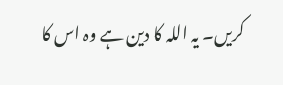کریں۔ یہ اللہ کا دین ہے وہ اس کا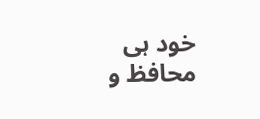خود ہی محافظ و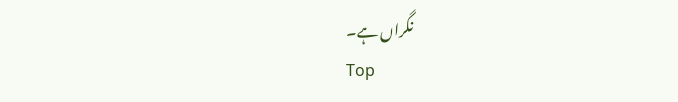نگراں ہے۔
Top